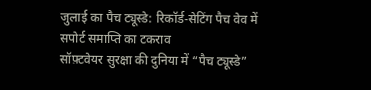जुलाई का पैच ट्यूस्डे: रिकॉर्ड‑सेटिंग पैच वेव में सपोर्ट समाप्ति का टकराव
सॉफ़्टवेयर सुरक्षा की दुनिया में “पैच ट्यूस्डे”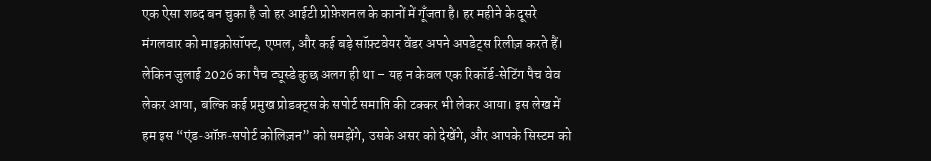एक ऐसा शब्द बन चुका है जो हर आईटी प्रोफ़ेशनल के कानों में गूँजता है। हर महीने के दूसरे मंगलवार को माइक्रोसॉफ्ट, एप्पल, और कई बड़े सॉफ़्टवेयर वेंडर अपने अपडेट्स रिलीज़ करते हैं। लेकिन जुलाई 2026 का पैच ट्यूस्डे कुछ अलग ही था – यह न केवल एक रिकॉर्ड‑सेटिंग पैच वेव लेकर आया, बल्कि कई प्रमुख प्रोडक्ट्स के सपोर्ट समाप्ति की टक्कर भी लेकर आया। इस लेख में हम इस “एंड‑ऑफ़‑सपोर्ट कोलिज़न” को समझेंगे, उसके असर को देखेंगे, और आपके सिस्टम को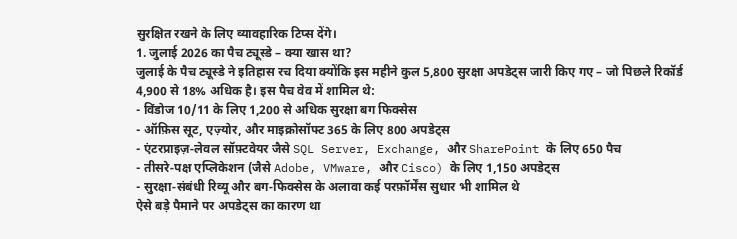सुरक्षित रखने के लिए व्यावहारिक टिप्स देंगे।
1. जुलाई 2026 का पैच ट्यूस्डे – क्या खास था?
जुलाई के पैच ट्यूस्डे ने इतिहास रच दिया क्योंकि इस महीने कुल 5,800 सुरक्षा अपडेट्स जारी किए गए – जो पिछले रिकॉर्ड 4,900 से 18% अधिक है। इस पैच वेव में शामिल थे:
- विंडोज 10/11 के लिए 1,200 से अधिक सुरक्षा बग फिक्सेस
- ऑफ़िस सूट, एज़्योर, और माइक्रोसॉफ्ट 365 के लिए 800 अपडेट्स
- एंटरप्राइज़‑लेवल सॉफ़्टवेयर जैसे SQL Server, Exchange, और SharePoint के लिए 650 पैच
- तीसरे‑पक्ष एप्लिकेशन (जैसे Adobe, VMware, और Cisco) के लिए 1,150 अपडेट्स
- सुरक्षा‑संबंधी रिव्यू और बग‑फिक्सेस के अलावा कई परफ़ॉर्मेंस सुधार भी शामिल थे
ऐसे बड़े पैमाने पर अपडेट्स का कारण था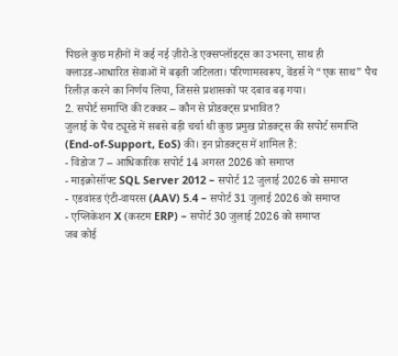पिछले कुछ महीनों में कई नई ज़ीरो‑डे एक्सप्लॉइट्स का उभरना, साथ ही क्लाउड‑आधारित सेवाओं में बढ़ती जटिलता। परिणामस्वरूप, वेंडर्स ने “एक साथ” पैच रिलीज़ करने का निर्णय लिया, जिससे प्रशासकों पर दबाव बढ़ गया।
2. सपोर्ट समाप्ति की टक्कर – कौन से प्रोडक्ट्स प्रभावित?
जुलाई के पैच ट्यूस्डे में सबसे बड़ी चर्चा थी कुछ प्रमुख प्रोडक्ट्स की सपोर्ट समाप्ति (End‑of‑Support, EoS) की। इन प्रोडक्ट्स में शामिल हैं:
- विंडोज 7 – आधिकारिक सपोर्ट 14 अगस्त 2026 को समाप्त
- माइक्रोसॉफ्ट SQL Server 2012 – सपोर्ट 12 जुलाई 2026 को समाप्त
- एडवांस्ड एंटी‑वायरस (AAV) 5.4 – सपोर्ट 31 जुलाई 2026 को समाप्त
- एप्लिकेशन X (कस्टम ERP) – सपोर्ट 30 जुलाई 2026 को समाप्त
जब कोई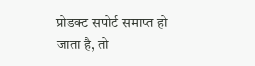प्रोडक्ट सपोर्ट समाप्त हो जाता है, तो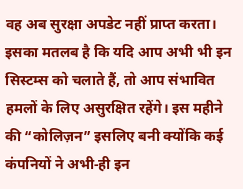वह अब सुरक्षा अपडेट नहीं प्राप्त करता। इसका मतलब है कि यदि आप अभी भी इन सिस्टम्स को चलाते हैं, तो आप संभावित हमलों के लिए असुरक्षित रहेंगे। इस महीने की “कोलिज़न” इसलिए बनी क्योंकि कई कंपनियों ने अभी‑ही इन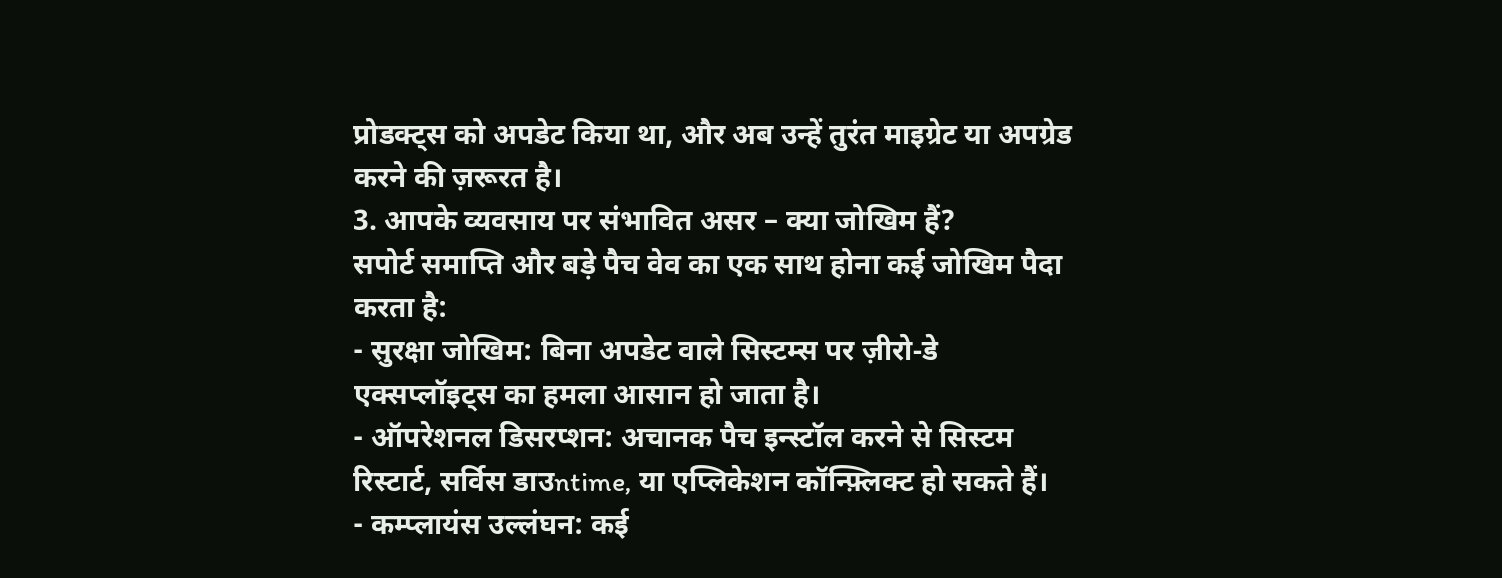प्रोडक्ट्स को अपडेट किया था, और अब उन्हें तुरंत माइग्रेट या अपग्रेड करने की ज़रूरत है।
3. आपके व्यवसाय पर संभावित असर – क्या जोखिम हैं?
सपोर्ट समाप्ति और बड़े पैच वेव का एक साथ होना कई जोखिम पैदा करता है:
- सुरक्षा जोखिम: बिना अपडेट वाले सिस्टम्स पर ज़ीरो‑डे एक्सप्लॉइट्स का हमला आसान हो जाता है।
- ऑपरेशनल डिसरप्शन: अचानक पैच इन्स्टॉल करने से सिस्टम रिस्टार्ट, सर्विस डाउntime, या एप्लिकेशन कॉन्फ़्लिक्ट हो सकते हैं।
- कम्प्लायंस उल्लंघन: कई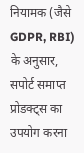नियामक (जैसे GDPR, RBI) के अनुसार, सपोर्ट समाप्त प्रोडक्ट्स का उपयोग करना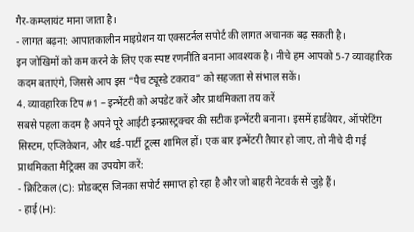गैर‑कम्प्लायंट माना जाता है।
- लागत बढ़ना: आपातकालीन माइग्रेशन या एक्सटर्नल सपोर्ट की लागत अचानक बढ़ सकती है।
इन जोखिमों को कम करने के लिए एक स्पष्ट रणनीति बनाना आवश्यक है। नीचे हम आपको 5‑7 व्यावहारिक कदम बताएंगे, जिससे आप इस “पैच ट्यूस्डे टकराव” को सहजता से संभाल सकें।
4. व्यावहारिक टिप #1 – इन्भेंटरी को अपडेट करें और प्राथमिकता तय करें
सबसे पहला कदम है अपने पूरे आईटी इन्फ्रास्ट्रक्चर की सटीक इन्भेंटरी बनाना। इसमें हार्डवेयर, ऑपरेटिंग सिस्टम, एप्लिकेशन, और थर्ड‑पार्टी टूल्स शामिल हों। एक बार इन्भेंटरी तैयार हो जाए, तो नीचे दी गई प्राथमिकता मैट्रिक्स का उपयोग करें:
- क्रिटिकल (C): प्रोडक्ट्स जिनका सपोर्ट समाप्त हो रहा है और जो बाहरी नेटवर्क से जुड़े हैं।
- हाई (H):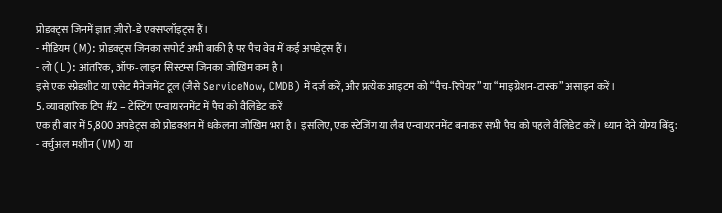प्रोडक्ट्स जिनमें ज्ञात ज़ीरो‑डे एक्सप्लॉइट्स हैं।
- मीडियम (M): प्रोडक्ट्स जिनका सपोर्ट अभी बाकी है पर पैच वेव में कई अपडेट्स हैं।
- लो (L): आंतरिक, ऑफ‑लाइन सिस्टम्स जिनका जोखिम कम है।
इसे एक स्प्रेडशीट या एसेट मैनेजमेंट टूल (जैसे ServiceNow, CMDB) में दर्ज करें, और प्रत्येक आइटम को “पैच‑रिपेयर” या “माइग्रेशन‑टास्क” असाइन करें।
5. व्यावहारिक टिप #2 – टेस्टिंग एन्वायरनमेंट में पैच को वैलिडेट करें
एक ही बार में 5,800 अपडेट्स को प्रोडक्शन में धकेलना जोखिम भरा है। इसलिए, एक स्टेजिंग या लैब एन्वायरनमेंट बनाकर सभी पैच को पहले वैलिडेट करें। ध्यान देने योग्य बिंदु:
- वर्चुअल मशीन (VM) या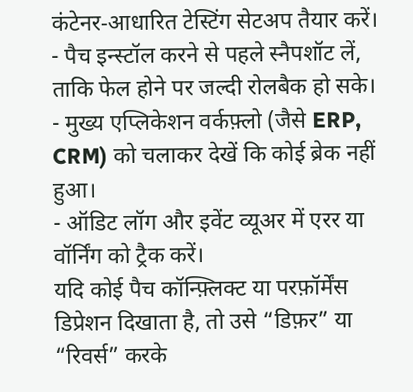कंटेनर‑आधारित टेस्टिंग सेटअप तैयार करें।
- पैच इन्स्टॉल करने से पहले स्नैपशॉट लें, ताकि फेल होने पर जल्दी रोलबैक हो सके।
- मुख्य एप्लिकेशन वर्कफ़्लो (जैसे ERP, CRM) को चलाकर देखें कि कोई ब्रेक नहीं हुआ।
- ऑडिट लॉग और इवेंट व्यूअर में एरर या वॉर्निंग को ट्रैक करें।
यदि कोई पैच कॉन्फ़्लिक्ट या परफ़ॉर्मेंस डिप्रेशन दिखाता है, तो उसे “डिफ़र” या “रिवर्स” करके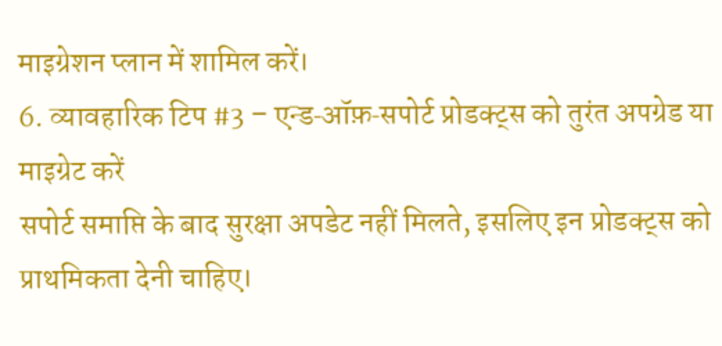माइग्रेशन प्लान में शामिल करें।
6. व्यावहारिक टिप #3 – एन्ड‑ऑफ़‑सपोर्ट प्रोडक्ट्स को तुरंत अपग्रेड या माइग्रेट करें
सपोर्ट समाप्ति के बाद सुरक्षा अपडेट नहीं मिलते, इसलिए इन प्रोडक्ट्स को प्राथमिकता देनी चाहिए।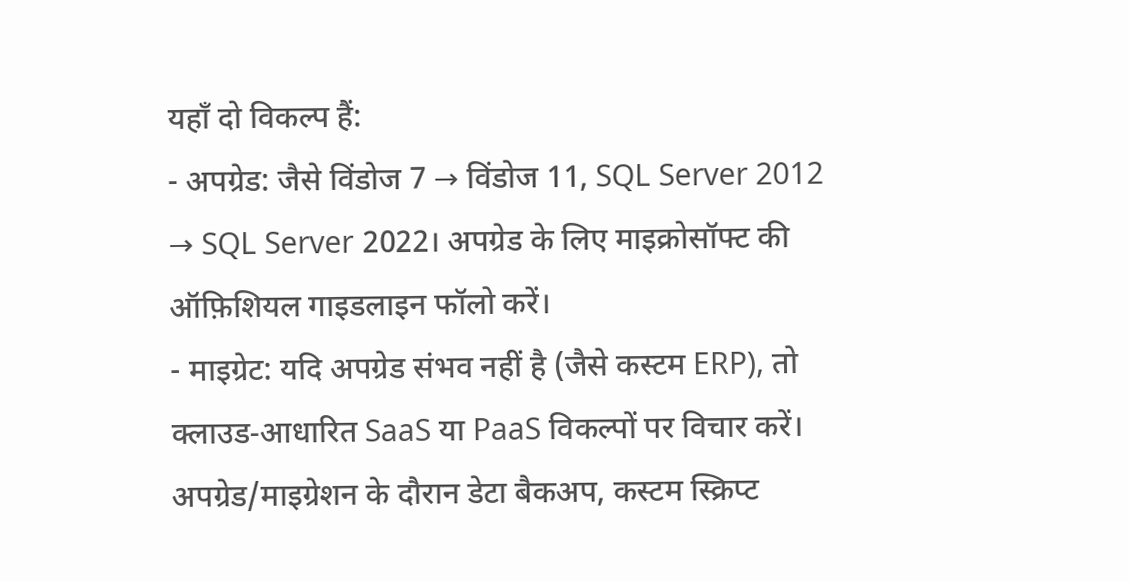यहाँ दो विकल्प हैं:
- अपग्रेड: जैसे विंडोज 7 → विंडोज 11, SQL Server 2012 → SQL Server 2022। अपग्रेड के लिए माइक्रोसॉफ्ट की ऑफ़िशियल गाइडलाइन फॉलो करें।
- माइग्रेट: यदि अपग्रेड संभव नहीं है (जैसे कस्टम ERP), तो क्लाउड‑आधारित SaaS या PaaS विकल्पों पर विचार करें।
अपग्रेड/माइग्रेशन के दौरान डेटा बैकअप, कस्टम स्क्रिप्ट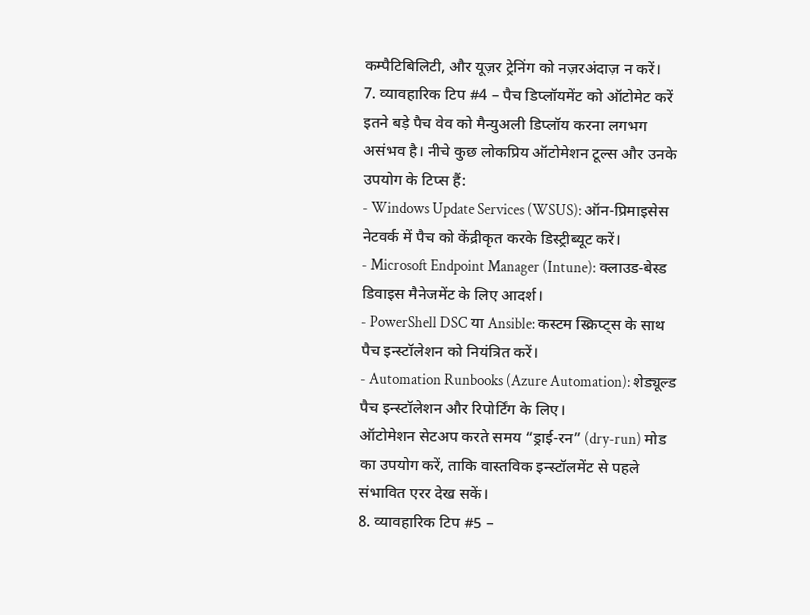कम्पैटिबिलिटी, और यूज़र ट्रेनिंग को नज़रअंदाज़ न करें।
7. व्यावहारिक टिप #4 – पैच डिप्लॉयमेंट को ऑटोमेट करें
इतने बड़े पैच वेव को मैन्युअली डिप्लॉय करना लगभग असंभव है। नीचे कुछ लोकप्रिय ऑटोमेशन टूल्स और उनके उपयोग के टिप्स हैं:
- Windows Update Services (WSUS): ऑन‑प्रिमाइसेस नेटवर्क में पैच को केंद्रीकृत करके डिस्ट्रीब्यूट करें।
- Microsoft Endpoint Manager (Intune): क्लाउड‑बेस्ड डिवाइस मैनेजमेंट के लिए आदर्श।
- PowerShell DSC या Ansible: कस्टम स्क्रिप्ट्स के साथ पैच इन्स्टॉलेशन को नियंत्रित करें।
- Automation Runbooks (Azure Automation): शेड्यूल्ड पैच इन्स्टॉलेशन और रिपोर्टिंग के लिए।
ऑटोमेशन सेटअप करते समय “ड्राई‑रन” (dry‑run) मोड का उपयोग करें, ताकि वास्तविक इन्स्टॉलमेंट से पहले संभावित एरर देख सकें।
8. व्यावहारिक टिप #5 –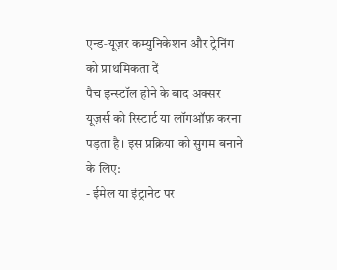एन्ड‑यूज़र कम्युनिकेशन और ट्रेनिंग को प्राथमिकता दें
पैच इन्स्टॉल होने के बाद अक्सर यूज़र्स को रिस्टार्ट या लॉगऑफ़ करना पड़ता है। इस प्रक्रिया को सुगम बनाने के लिए:
- ईमेल या इंट्रानेट पर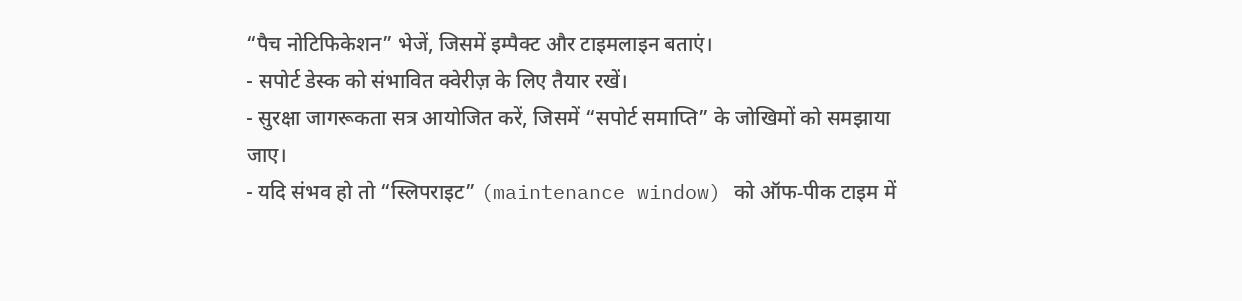“पैच नोटिफिकेशन” भेजें, जिसमें इम्पैक्ट और टाइमलाइन बताएं।
- सपोर्ट डेस्क को संभावित क्वेरीज़ के लिए तैयार रखें।
- सुरक्षा जागरूकता सत्र आयोजित करें, जिसमें “सपोर्ट समाप्ति” के जोखिमों को समझाया जाए।
- यदि संभव हो तो “स्लिपराइट” (maintenance window) को ऑफ‑पीक टाइम में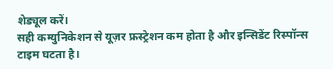शेड्यूल करें।
सही कम्युनिकेशन से यूज़र फ्रस्ट्रेशन कम होता है और इन्सिडेंट रिस्पॉन्स टाइम घटता है।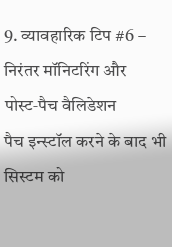9. व्यावहारिक टिप #6 – निरंतर मॉनिटरिंग और पोस्ट‑पैच वैलिडेशन
पैच इन्स्टॉल करने के बाद भी सिस्टम को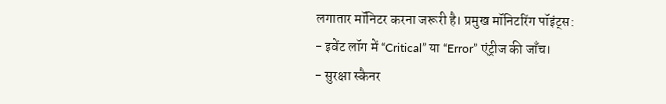लगातार मॉनिटर करना जरूरी है। प्रमुख मॉनिटरिंग पॉइंट्स:
- इवेंट लॉग में “Critical” या “Error” एंट्रीज की जाँच।
- सुरक्षा स्कैनर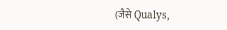(जैसे Qualys,